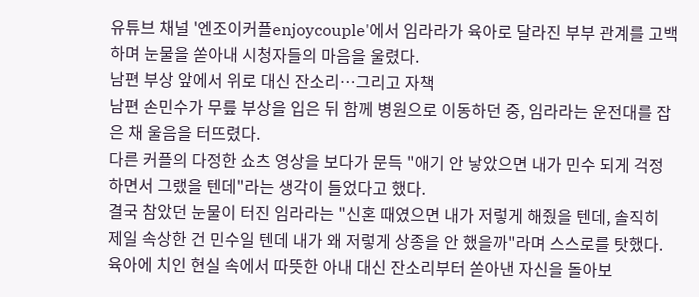유튜브 채널 '엔조이커플enjoycouple'에서 임라라가 육아로 달라진 부부 관계를 고백하며 눈물을 쏟아내 시청자들의 마음을 울렸다.
남편 부상 앞에서 위로 대신 잔소리…그리고 자책
남편 손민수가 무릎 부상을 입은 뒤 함께 병원으로 이동하던 중, 임라라는 운전대를 잡은 채 울음을 터뜨렸다.
다른 커플의 다정한 쇼츠 영상을 보다가 문득 "애기 안 낳았으면 내가 민수 되게 걱정하면서 그랬을 텐데"라는 생각이 들었다고 했다.
결국 참았던 눈물이 터진 임라라는 "신혼 때였으면 내가 저렇게 해줬을 텐데, 솔직히 제일 속상한 건 민수일 텐데 내가 왜 저렇게 상종을 안 했을까"라며 스스로를 탓했다. 육아에 치인 현실 속에서 따뜻한 아내 대신 잔소리부터 쏟아낸 자신을 돌아보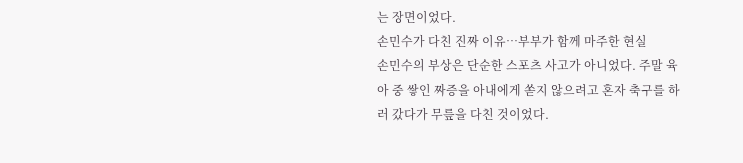는 장면이었다.
손민수가 다친 진짜 이유…부부가 함께 마주한 현실
손민수의 부상은 단순한 스포츠 사고가 아니었다. 주말 육아 중 쌓인 짜증을 아내에게 쏟지 않으려고 혼자 축구를 하러 갔다가 무릎을 다친 것이었다.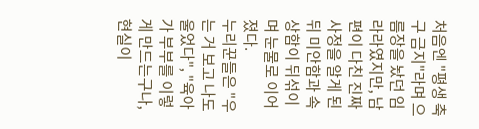처음엔 "평생 축구 금지"라며 으름장을 놨던 임라라였지만, 남편이 다친 진짜 사정을 알게 된 뒤 미안함과 속상함이 뒤섞이며 눈물로 이어졌다.
누리꾼들은 "우는 거 보고 나도 울었다", "육아가 부부를 이렇게 만드는구나, 현실이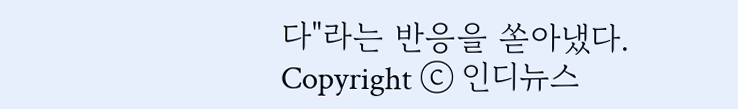다"라는 반응을 쏟아냈다.
Copyright ⓒ 인디뉴스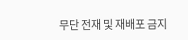무단 전재 및 재배포 금지